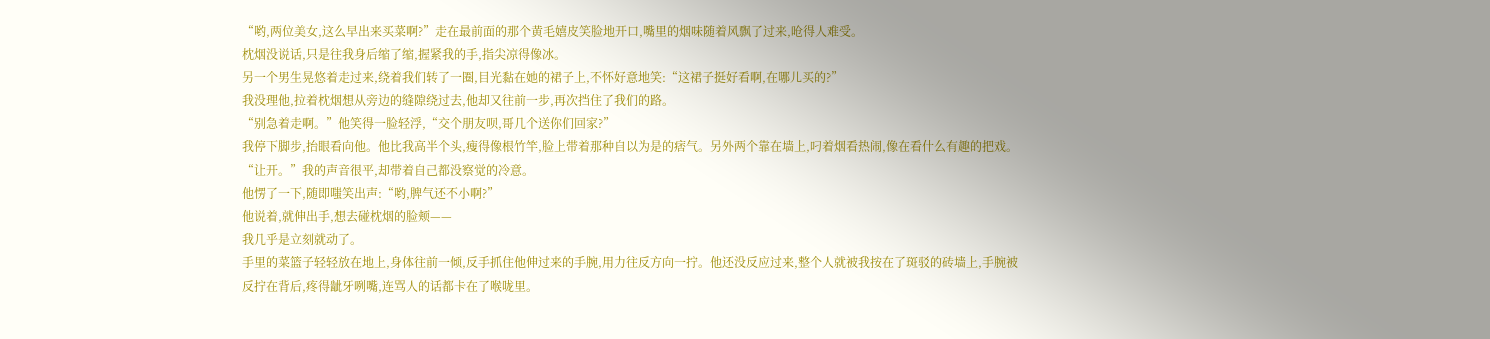“哟,两位美女,这么早出来买菜啊?”走在最前面的那个黄毛嬉皮笑脸地开口,嘴里的烟味随着风飘了过来,呛得人难受。
枕烟没说话,只是往我身后缩了缩,握紧我的手,指尖凉得像冰。
另一个男生晃悠着走过来,绕着我们转了一圈,目光黏在她的裙子上,不怀好意地笑:“这裙子挺好看啊,在哪儿买的?”
我没理他,拉着枕烟想从旁边的缝隙绕过去,他却又往前一步,再次挡住了我们的路。
“别急着走啊。”他笑得一脸轻浮,“交个朋友呗,哥几个送你们回家?”
我停下脚步,抬眼看向他。他比我高半个头,瘦得像根竹竿,脸上带着那种自以为是的痞气。另外两个靠在墙上,叼着烟看热闹,像在看什么有趣的把戏。
“让开。”我的声音很平,却带着自己都没察觉的冷意。
他愣了一下,随即嗤笑出声:“哟,脾气还不小啊?”
他说着,就伸出手,想去碰枕烟的脸颊——
我几乎是立刻就动了。
手里的菜篮子轻轻放在地上,身体往前一倾,反手抓住他伸过来的手腕,用力往反方向一拧。他还没反应过来,整个人就被我按在了斑驳的砖墙上,手腕被反拧在背后,疼得龇牙咧嘴,连骂人的话都卡在了喉咙里。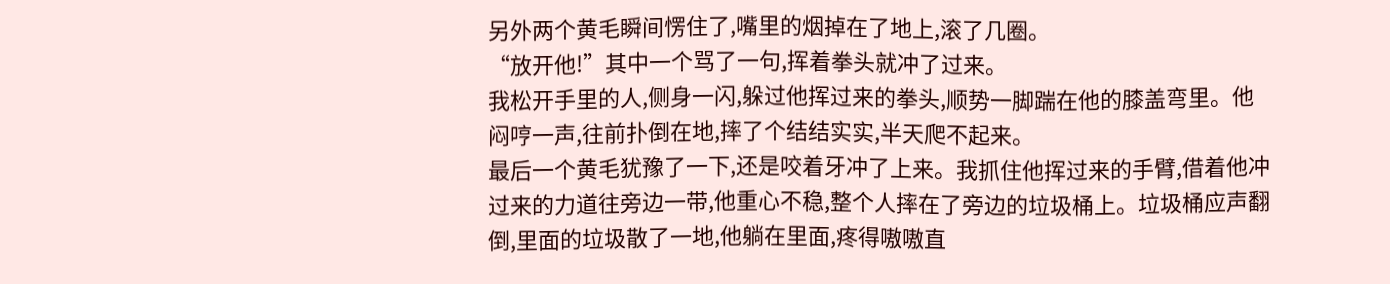另外两个黄毛瞬间愣住了,嘴里的烟掉在了地上,滚了几圈。
“放开他!”其中一个骂了一句,挥着拳头就冲了过来。
我松开手里的人,侧身一闪,躲过他挥过来的拳头,顺势一脚踹在他的膝盖弯里。他闷哼一声,往前扑倒在地,摔了个结结实实,半天爬不起来。
最后一个黄毛犹豫了一下,还是咬着牙冲了上来。我抓住他挥过来的手臂,借着他冲过来的力道往旁边一带,他重心不稳,整个人摔在了旁边的垃圾桶上。垃圾桶应声翻倒,里面的垃圾散了一地,他躺在里面,疼得嗷嗷直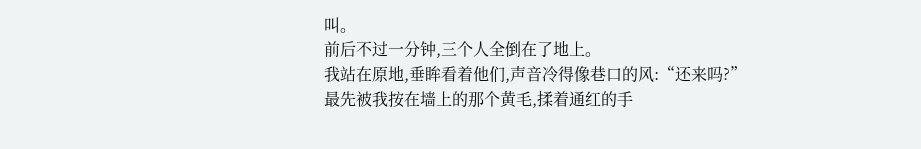叫。
前后不过一分钟,三个人全倒在了地上。
我站在原地,垂眸看着他们,声音冷得像巷口的风:“还来吗?”
最先被我按在墙上的那个黄毛,揉着通红的手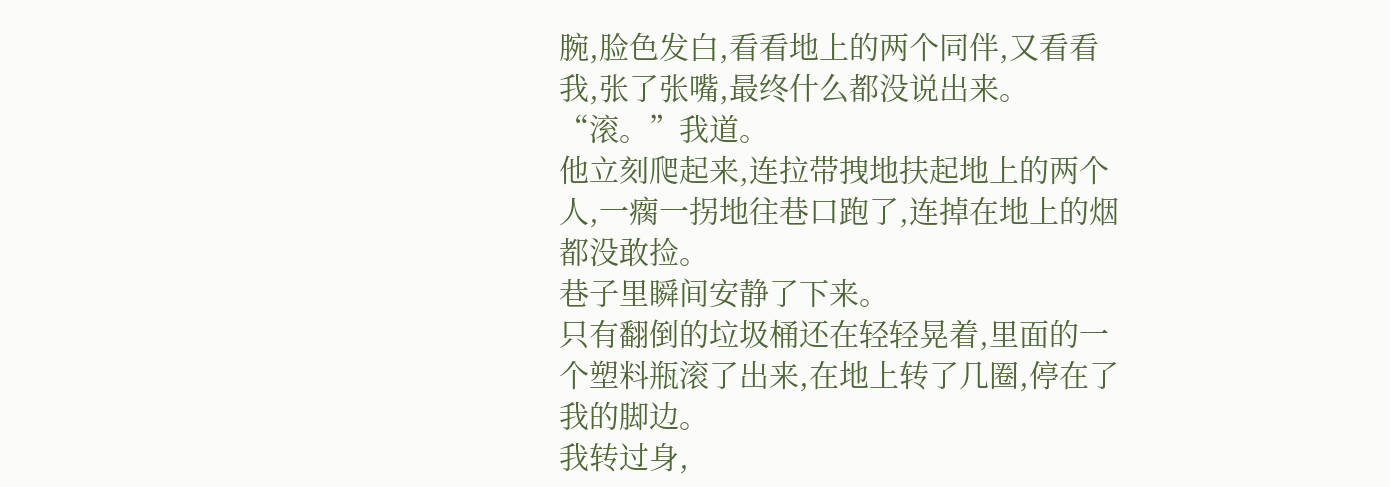腕,脸色发白,看看地上的两个同伴,又看看我,张了张嘴,最终什么都没说出来。
“滚。”我道。
他立刻爬起来,连拉带拽地扶起地上的两个人,一瘸一拐地往巷口跑了,连掉在地上的烟都没敢捡。
巷子里瞬间安静了下来。
只有翻倒的垃圾桶还在轻轻晃着,里面的一个塑料瓶滚了出来,在地上转了几圈,停在了我的脚边。
我转过身,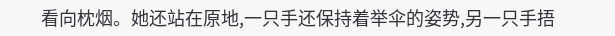看向枕烟。她还站在原地,一只手还保持着举伞的姿势,另一只手捂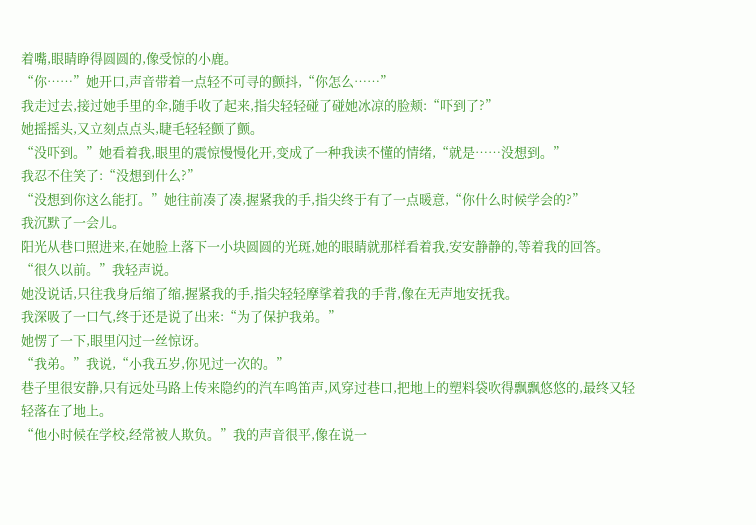着嘴,眼睛睁得圆圆的,像受惊的小鹿。
“你……”她开口,声音带着一点轻不可寻的颤抖,“你怎么……”
我走过去,接过她手里的伞,随手收了起来,指尖轻轻碰了碰她冰凉的脸颊:“吓到了?”
她摇摇头,又立刻点点头,睫毛轻轻颤了颤。
“没吓到。”她看着我,眼里的震惊慢慢化开,变成了一种我读不懂的情绪,“就是……没想到。”
我忍不住笑了:“没想到什么?”
“没想到你这么能打。”她往前凑了凑,握紧我的手,指尖终于有了一点暖意,“你什么时候学会的?”
我沉默了一会儿。
阳光从巷口照进来,在她脸上落下一小块圆圆的光斑,她的眼睛就那样看着我,安安静静的,等着我的回答。
“很久以前。”我轻声说。
她没说话,只往我身后缩了缩,握紧我的手,指尖轻轻摩挲着我的手背,像在无声地安抚我。
我深吸了一口气,终于还是说了出来:“为了保护我弟。”
她愣了一下,眼里闪过一丝惊讶。
“我弟。”我说,“小我五岁,你见过一次的。”
巷子里很安静,只有远处马路上传来隐约的汽车鸣笛声,风穿过巷口,把地上的塑料袋吹得飘飘悠悠的,最终又轻轻落在了地上。
“他小时候在学校,经常被人欺负。”我的声音很平,像在说一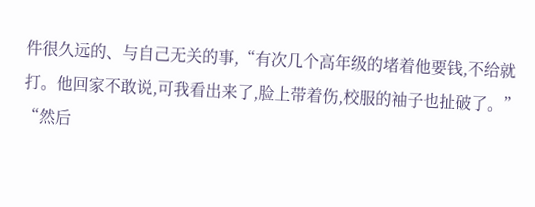件很久远的、与自己无关的事,“有次几个高年级的堵着他要钱,不给就打。他回家不敢说,可我看出来了,脸上带着伤,校服的袖子也扯破了。”
“然后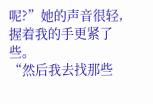呢?”她的声音很轻,握着我的手更紧了些。
“然后我去找那些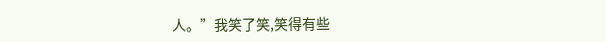人。”我笑了笑,笑得有些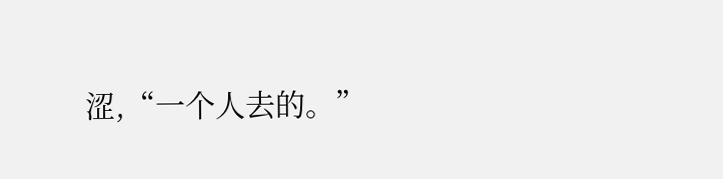涩,“一个人去的。”